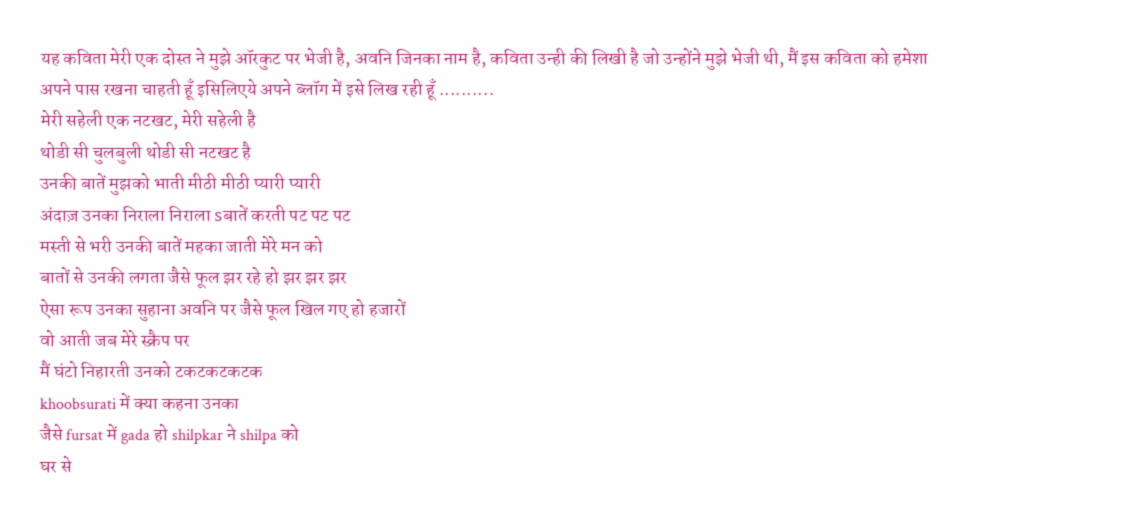यह कविता मेरी एक दोस्त ने मुझे ऑरकुट पर भेजी है, अवनि जिनका नाम है, कविता उन्ही की लिखी है जो उन्होंने मुझे भेजी थी, मैं इस कविता को हमेशा अपने पास रखना चाहती हूँ इसिलिएये अपने ब्लॉग में इसे लिख रही हूँ ..........
मेरी सहेली एक नटखट, मेरी सहेली है
थोडी सी चुलबुली थोडी सी नटखट है
उनकी बातें मुझको भाती मीठी मीठी प्यारी प्यारी
अंदाज़ उनका निराला निराला sबातें करती पट पट पट
मस्ती से भरी उनकी बातें महका जाती मेरे मन को
बातों से उनकी लगता जैसे फूल झर रहे हो झर झर झर
ऐसा रूप उनका सुहाना अवनि पर जैसे फूल खिल गए हो हजारों
वो आती जब मेरे स्क्रैप पर
मैं घंटो निहारती उनको टकटकटकटक
khoobsurati में क्या कहना उनका
जैसे fursat में gada हो shilpkar ने shilpa को
घर से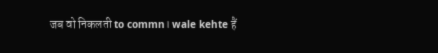जब वो निकलती to commn। wale kehte हैं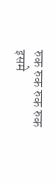रुक रुक रुक रुक
इसमे